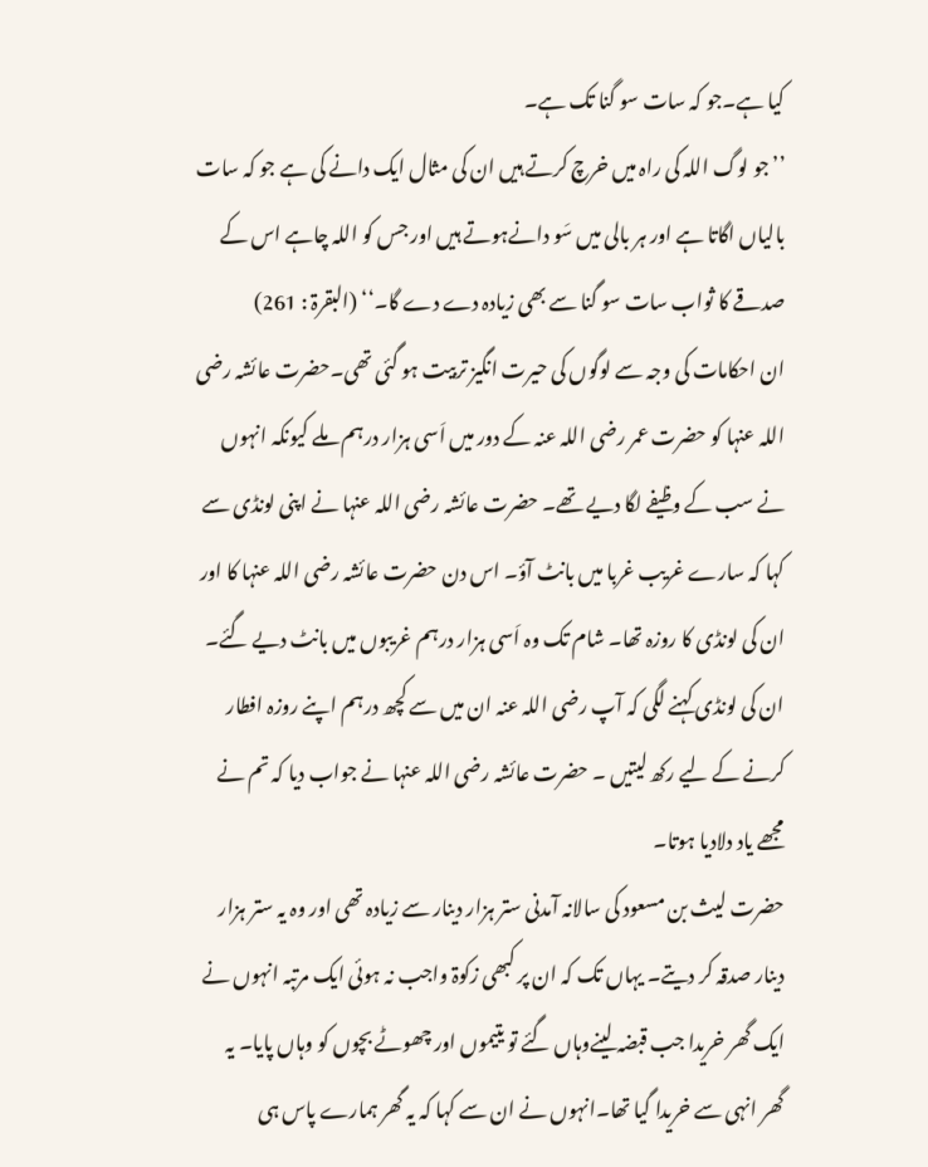کیا ہے۔جو کہ سات سو گنا تک ہے۔
’’جو لوگ اللہ کی راہ میں خرچ کرتے ہیں ان کی مثال ایک دانے کی ہے جو کہ سات بالیاں اگاتا ہے اور ہر بالی میں سَو دانےہوتے ہیں اور جس کو اللہ چاہے اس کے صدقے کا ثواب سات سو گنا سے بھی زیادہ دے دے گا۔‘‘ (البقرۃ : 261)
ان احکامات کی وجہ سے لوگوں کی حیرت انگیز تربیت ہو گئی تھی۔حضرت عائشہ رضی اللہ عنہا کو حضرت عمر رضی اللہ عنہ کے دور میں اَسی ہزار درہم ملے کیونکہ انہوں نے سب کے وظیفے لگا دیے تھے۔ حضرت عائشہ رضی اللہ عنہا نے اپنی لونڈی سے کہا کہ سارے غریب غربا میں بانٹ آؤ۔ اس دن حضرت عائشہ رضی اللہ عنہا کا اور ان کی لونڈی کا روزہ تھا۔ شام تک وہ اَسی ہزار درہم غریبوں میں بانٹ دیے گئے۔ ان کی لونڈی کہنے لگی کہ آپ رضی اللہ عنہ ان میں سے کچھ درہم اپنے روزہ افطار کرنے کے لیے رکھ لیتیں ۔ حضرت عائشہ رضی اللہ عنہا نے جواب دیا کہ تم نے مجھے یاد دلادیا ہوتا۔
حضرت لیث بن مسعود کی سالانہ آمدنی ستر ہزار دینار سے زیادہ تھی اور وہ یہ ستر ہزار دینار صدقہ کر دیتے۔ یہاں تک کہ ان پر کبھی زکوۃ واجب نہ ہوئی ایک مرتبہ انہوں نے ایک گھر خریدا جب قبضہ لینےوہاں گئے تو یتیموں اور چھوٹے بچوں کو وہاں پایا۔ یہ گھر انہی سے خریدا گیا تھا۔انہوں نے ان سے کہا کہ یہ گھر ہمارے پاس ہی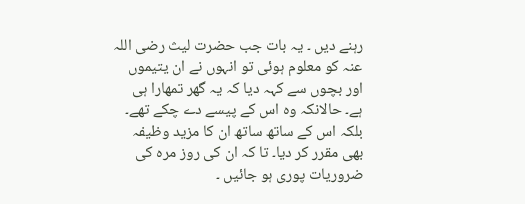رہنے دیں ۔ یہ بات جب حضرت لیث رضی اللہ عنہ کو معلوم ہوئی تو انہوں نے ان یتیموں اور بچوں سے کہہ دیا کہ یہ گھر تمھارا ہی ہے۔ حالانکہ وہ اس کے پیسے دے چکے تھے۔ بلکہ اس کے ساتھ ساتھ ان کا مزید وظیفہ بھی مقرر کر دیا۔ تا کہ ان کی روز مرہ کی ضروریات پوری ہو جائیں ۔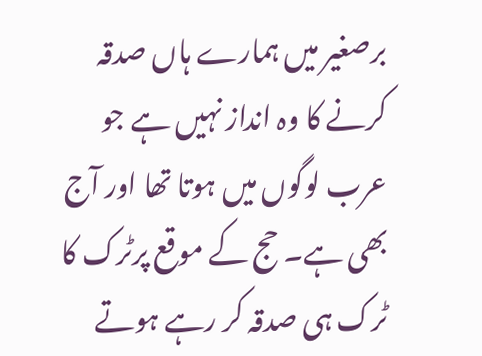برصغیر میں ہمارے ہاں صدقہ کرنے کا وہ انداز نہیں ہے جو عرب لوگوں میں ہوتا تھا اور آج بھی ہے۔ حج کے موقع پرٹرک کا ٹرک ہی صدقہ کر رہے ہوتے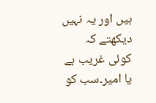ہیں اور یہ نہیں دیکھتے کہ کوئی غریب ہے یا امیر۔سب کو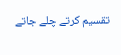تقسیم کرتے چلے جاتے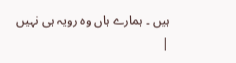ہیں ۔ ہمارے ہاں وہ رویہ ہی نہیں
|